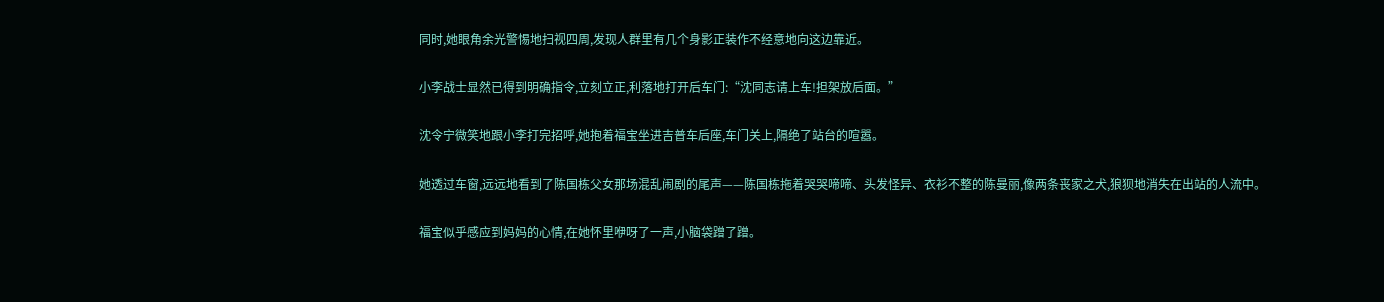同时,她眼角余光警惕地扫视四周,发现人群里有几个身影正装作不经意地向这边靠近。

小李战士显然已得到明确指令,立刻立正,利落地打开后车门:“沈同志请上车!担架放后面。”

沈令宁微笑地跟小李打完招呼,她抱着福宝坐进吉普车后座,车门关上,隔绝了站台的喧嚣。

她透过车窗,远远地看到了陈国栋父女那场混乱闹剧的尾声——陈国栋拖着哭哭啼啼、头发怪异、衣衫不整的陈曼丽,像两条丧家之犬,狼狈地消失在出站的人流中。

福宝似乎感应到妈妈的心情,在她怀里咿呀了一声,小脑袋蹭了蹭。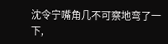沈令宁嘴角几不可察地弯了一下,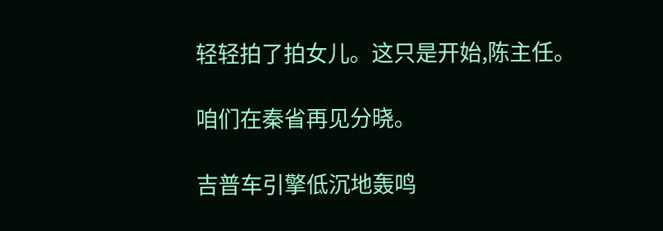轻轻拍了拍女儿。这只是开始,陈主任。

咱们在秦省再见分晓。

吉普车引擎低沉地轰鸣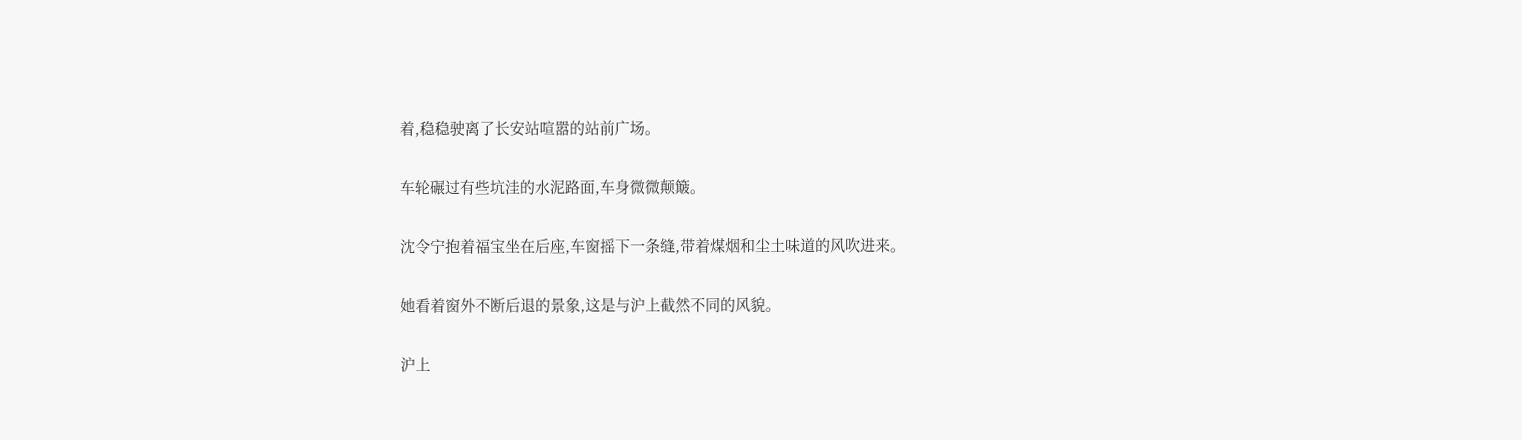着,稳稳驶离了长安站喧嚣的站前广场。

车轮碾过有些坑洼的水泥路面,车身微微颠簸。

沈令宁抱着福宝坐在后座,车窗摇下一条缝,带着煤烟和尘土味道的风吹进来。

她看着窗外不断后退的景象,这是与沪上截然不同的风貌。

沪上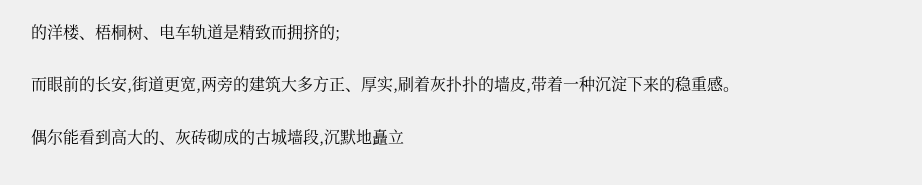的洋楼、梧桐树、电车轨道是精致而拥挤的;

而眼前的长安,街道更宽,两旁的建筑大多方正、厚实,刷着灰扑扑的墙皮,带着一种沉淀下来的稳重感。

偶尔能看到高大的、灰砖砌成的古城墙段,沉默地矗立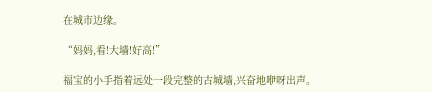在城市边缘。

“妈妈,看!大墙!好高!”

福宝的小手指着远处一段完整的古城墙,兴奋地咿呀出声。